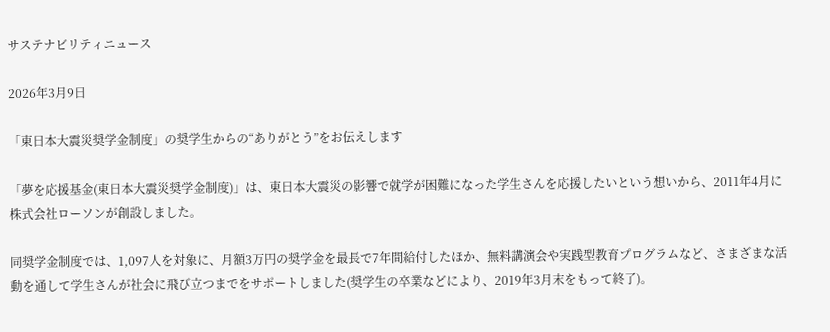サステナビリティニュース

2026年3月9日

「東日本大震災奨学金制度」の奨学生からの“ありがとう”をお伝えします

「夢を応援基金(東日本大震災奨学金制度)」は、東日本大震災の影響で就学が困難になった学生さんを応援したいという想いから、2011年4月に株式会社ローソンが創設しました。

同奨学金制度では、1,097人を対象に、月額3万円の奨学金を最長で7年間給付したほか、無料講演会や実践型教育プログラムなど、さまざまな活動を通して学生さんが社会に飛び立つまでをサポートしました(奨学生の卒業などにより、2019年3月末をもって終了)。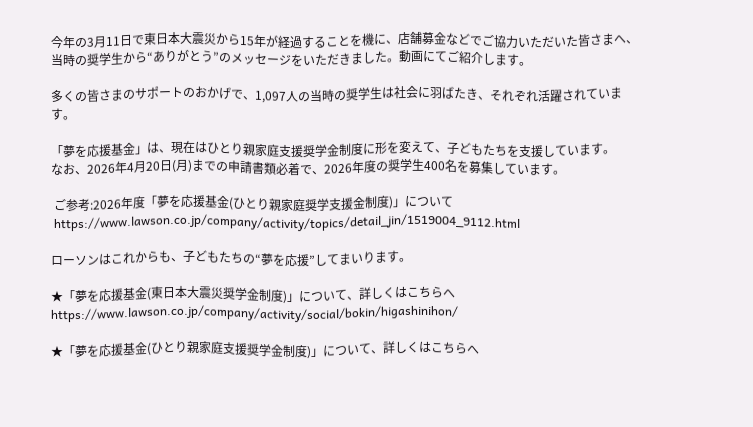今年の3月11日で東日本大震災から15年が経過することを機に、店舗募金などでご協力いただいた皆さまへ、当時の奨学生から“ありがとう”のメッセージをいただきました。動画にてご紹介します。

多くの皆さまのサポートのおかげで、1,097人の当時の奨学生は社会に羽ばたき、それぞれ活躍されています。

「夢を応援基金」は、現在はひとり親家庭支援奨学金制度に形を変えて、子どもたちを支援しています。
なお、2026年4月20日(月)までの申請書類必着で、2026年度の奨学生400名を募集しています。

 ご参考:2026年度「夢を応援基金(ひとり親家庭奨学支援金制度)」について
 https://www.lawson.co.jp/company/activity/topics/detail_jin/1519004_9112.html

ローソンはこれからも、子どもたちの“夢を応援”してまいります。

★「夢を応援基金(東日本大震災奨学金制度)」について、詳しくはこちらへ
https://www.lawson.co.jp/company/activity/social/bokin/higashinihon/

★「夢を応援基金(ひとり親家庭支援奨学金制度)」について、詳しくはこちらへ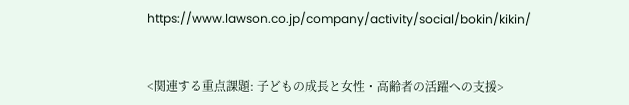https://www.lawson.co.jp/company/activity/social/bokin/kikin/


<関連する重点課題: 子どもの成長と女性・高齢者の活躍への支援>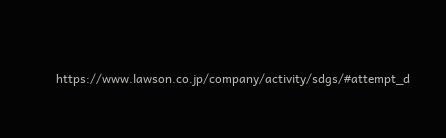https://www.lawson.co.jp/company/activity/sdgs/#attempt_d